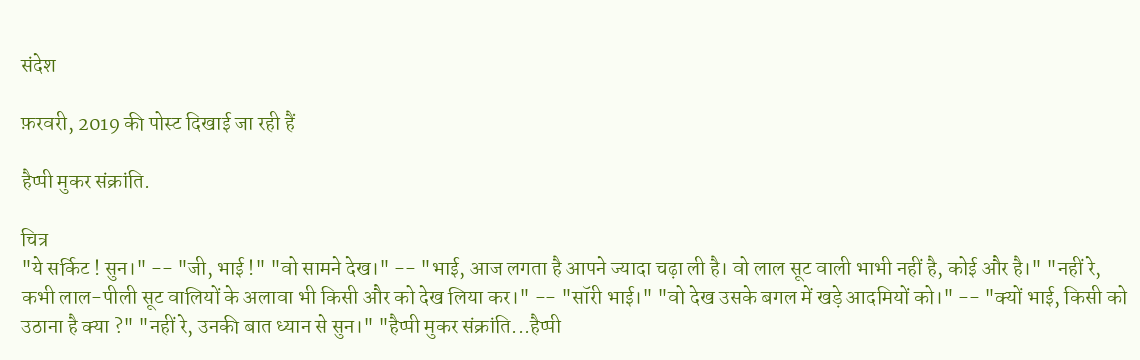संदेश

फ़रवरी, 2019 की पोस्ट दिखाई जा रही हैं

हैप्पी मुकर संक्रांति.

चित्र
"ये सर्किट ! सुन।" -- "जी, भाई !" "वो सामने देख।" -- "भाई, आज लगता है आपने ज्यादा चढ़ा ली है। वो लाल सूट वाली भाभी नहीं है, कोई और है।" "नहीं रे, कभी लाल-पीली सूट वालियों के अलावा भी किसी और को देख लिया कर।" -- "सॉरी भाई।" "वो देख उसके बगल में खड़े आदमियों को।" -- "क्यों भाई, किसी को उठाना है क्या ?" "नहीं रे, उनकी बात ध्यान से सुन।" "हैप्पी मुकर संक्रांति...हैप्पी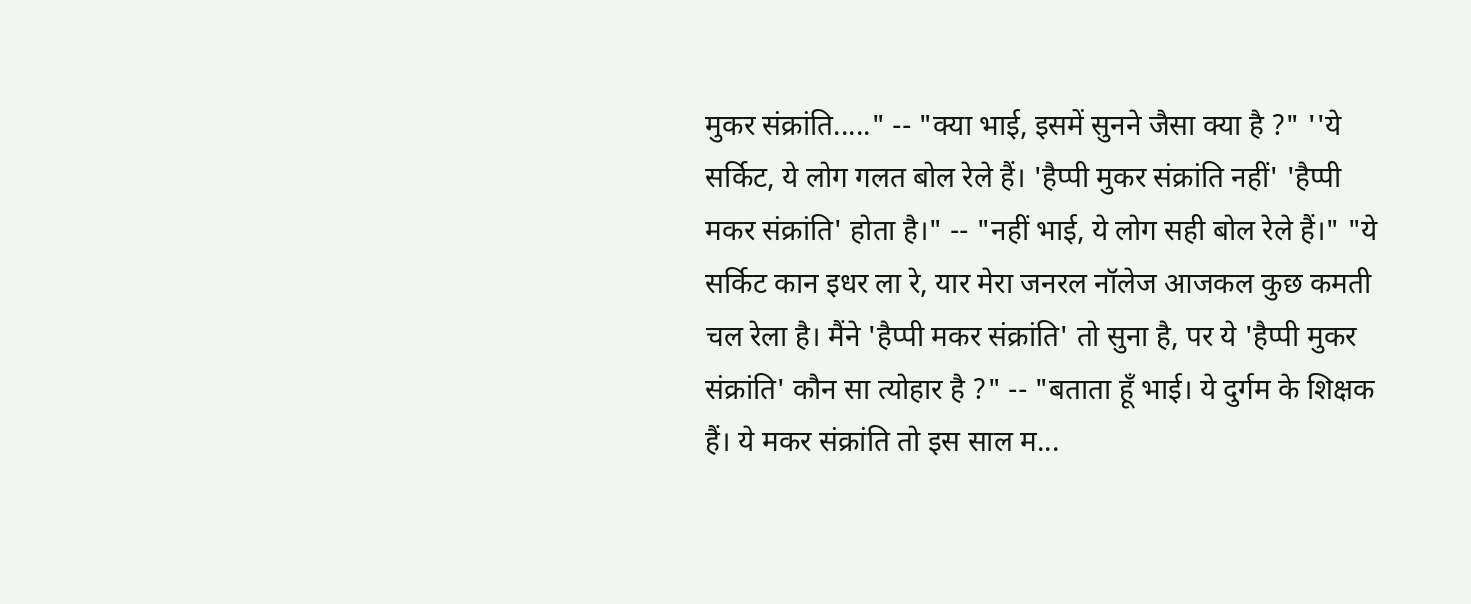मुकर संक्रांति....." -- "क्या भाई, इसमें सुनने जैसा क्या है ?" ''ये सर्किट, ये लोग गलत बोल रेले हैं। 'हैप्पी मुकर संक्रांति नहीं' 'हैप्पी मकर संक्रांति' होता है।" -- "नहीं भाई, ये लोग सही बोल रेले हैं।" "ये सर्किट कान इधर ला रे, यार मेरा जनरल नॉलेज आजकल कुछ कमती चल रेला है। मैंने 'हैप्पी मकर संक्रांति' तो सुना है, पर ये 'हैप्पी मुकर संक्रांति' कौन सा त्योहार है ?" -- "बताता हूँ भाई। ये दुर्गम के शिक्षक हैं। ये मकर संक्रांति तो इस साल म...